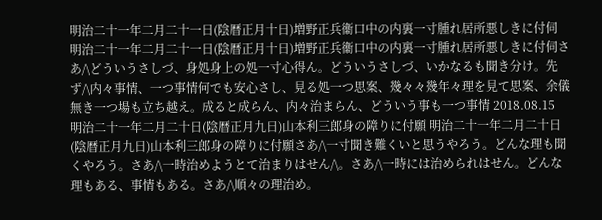明治二十一年二月二十一日(陰暦正月十日)増野正兵衞口中の内裏一寸腫れ居所悪しきに付伺 明治二十一年二月二十一日(陰暦正月十日)増野正兵衞口中の内裏一寸腫れ居所悪しきに付伺さあ/\どういうさしづ、身処身上の処一寸心得ん。どういうさしづ、いかなるも聞き分け。先ず/\内々事情、一つ事情何でも安心さし、見る処一つ思案、幾々々幾年々理を見て思案、余儀無き一つ場も立ち越え。成ると成らん、内々治まらん、どういう事も一つ事情 2018.08.15
明治二十一年二月二十日(陰暦正月九日)山本利三郎身の障りに付願 明治二十一年二月二十日(陰暦正月九日)山本利三郎身の障りに付願さあ/\一寸聞き難くいと思うやろう。どんな理も聞くやろう。さあ/\一時治めようとて治まりはせん/\。さあ/\一時には治められはせん。どんな理もある、事情もある。さあ/\順々の理治め。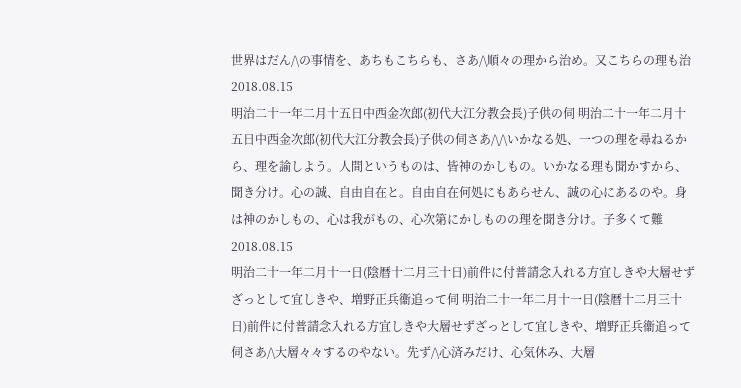世界はだん/\の事情を、あちもこちらも、さあ/\順々の理から治め。又こちらの理も治 2018.08.15
明治二十一年二月十五日中西金次郎(初代大江分教会長)子供の伺 明治二十一年二月十五日中西金次郎(初代大江分教会長)子供の伺さあ/\/\いかなる処、一つの理を尋ねるから、理を諭しよう。人間というものは、皆神のかしもの。いかなる理も聞かすから、聞き分け。心の誠、自由自在と。自由自在何処にもあらせん、誠の心にあるのや。身は神のかしもの、心は我がもの、心次第にかしものの理を聞き分け。子多くて難 2018.08.15
明治二十一年二月十一日(陰暦十二月三十日)前件に付普請念入れる方宜しきや大層せずざっとして宜しきや、増野正兵衞追って伺 明治二十一年二月十一日(陰暦十二月三十日)前件に付普請念入れる方宜しきや大層せずざっとして宜しきや、増野正兵衞追って伺さあ/\大層々々するのやない。先ず/\心済みだけ、心気休み、大層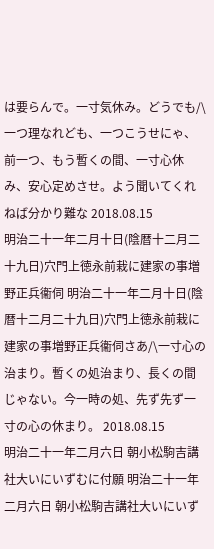は要らんで。一寸気休み。どうでも/\一つ理なれども、一つこうせにゃ、前一つ、もう暫くの間、一寸心休み、安心定めさせ。よう聞いてくれねば分かり難な 2018.08.15
明治二十一年二月十日(陰暦十二月二十九日)穴門上徳永前栽に建家の事増野正兵衞伺 明治二十一年二月十日(陰暦十二月二十九日)穴門上徳永前栽に建家の事増野正兵衞伺さあ/\一寸心の治まり。暫くの処治まり、長くの間じゃない。今一時の処、先ず先ず一寸の心の休まり。 2018.08.15
明治二十一年二月六日 朝小松駒吉講社大いにいずむに付願 明治二十一年二月六日 朝小松駒吉講社大いにいず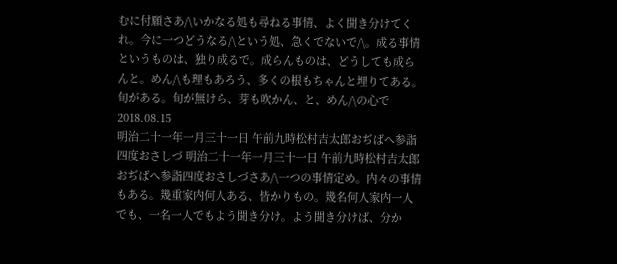むに付願さあ/\いかなる処も尋ねる事情、よく聞き分けてくれ。今に一つどうなる/\という処、急くでないで/\。成る事情というものは、独り成るで。成らんものは、どうしても成らんと。めん/\も理もあろう、多くの根もちゃんと埋りてある。旬がある。旬が無けら、芽も吹かん、と、めん/\の心で 2018.08.15
明治二十一年一月三十一日 午前九時松村吉太郎おぢばへ参詣四度おさしづ 明治二十一年一月三十一日 午前九時松村吉太郎おぢばへ参詣四度おさしづさあ/\一つの事情定め。内々の事情もある。幾重家内何人ある、皆かりもの。幾名何人家内一人でも、一名一人でもよう聞き分け。よう聞き分けば、分か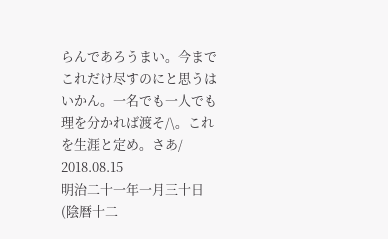らんであろうまい。今までこれだけ尽すのにと思うはいかん。一名でも一人でも理を分かれば渡そ/\。これを生涯と定め。さあ/ 2018.08.15
明治二十一年一月三十日(陰暦十二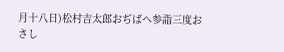月十八日)松村吉太郎おぢばへ参詣三度おさし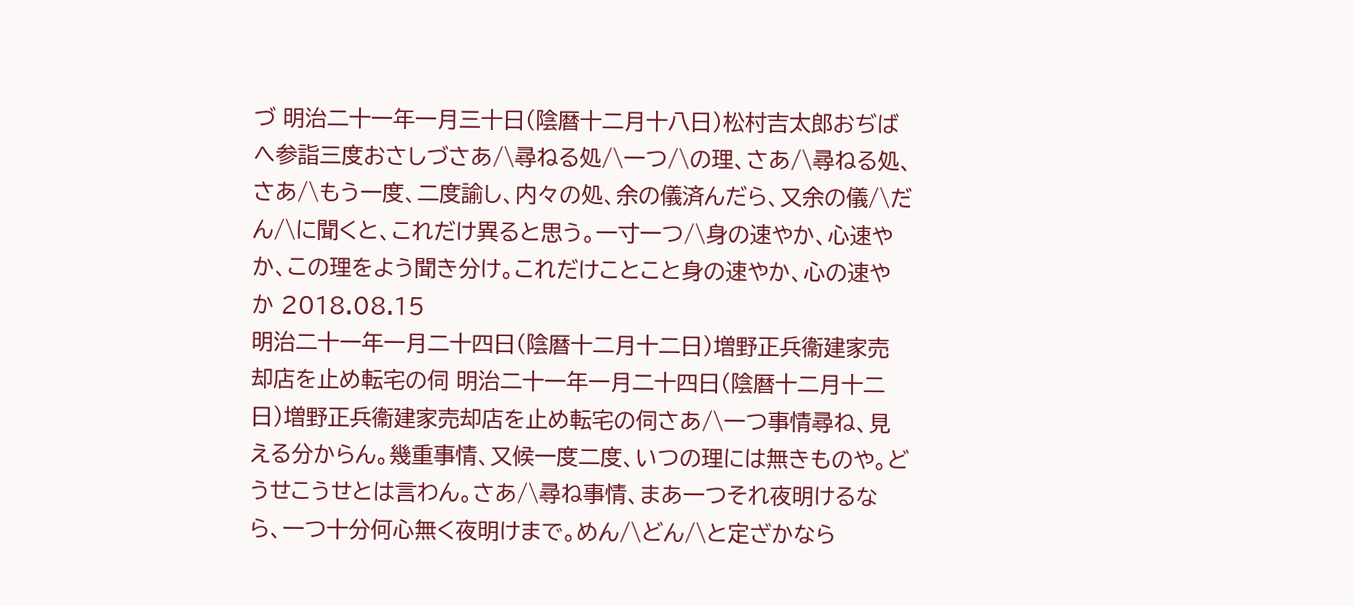づ 明治二十一年一月三十日(陰暦十二月十八日)松村吉太郎おぢばへ参詣三度おさしづさあ/\尋ねる処/\一つ/\の理、さあ/\尋ねる処、さあ/\もう一度、二度諭し、内々の処、余の儀済んだら、又余の儀/\だん/\に聞くと、これだけ異ると思う。一寸一つ/\身の速やか、心速やか、この理をよう聞き分け。これだけことこと身の速やか、心の速やか 2018.08.15
明治二十一年一月二十四日(陰暦十二月十二日)増野正兵衞建家売却店を止め転宅の伺 明治二十一年一月二十四日(陰暦十二月十二日)増野正兵衞建家売却店を止め転宅の伺さあ/\一つ事情尋ね、見える分からん。幾重事情、又候一度二度、いつの理には無きものや。どうせこうせとは言わん。さあ/\尋ね事情、まあ一つそれ夜明けるなら、一つ十分何心無く夜明けまで。めん/\どん/\と定ざかなら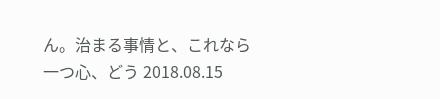ん。治まる事情と、これなら一つ心、どう 2018.08.15